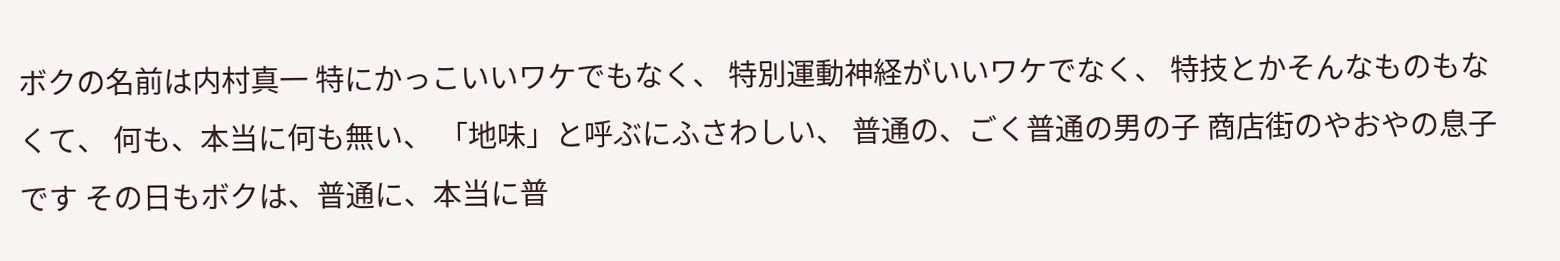ボクの名前は内村真一 特にかっこいいワケでもなく、 特別運動神経がいいワケでなく、 特技とかそんなものもなくて、 何も、本当に何も無い、 「地味」と呼ぶにふさわしい、 普通の、ごく普通の男の子 商店街のやおやの息子です その日もボクは、普通に、本当に普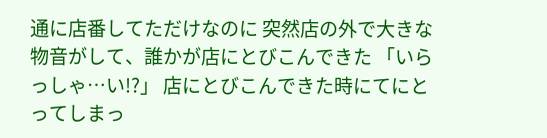通に店番してただけなのに 突然店の外で大きな物音がして、誰かが店にとびこんできた 「いらっしゃ…い!?」 店にとびこんできた時にてにとってしまっ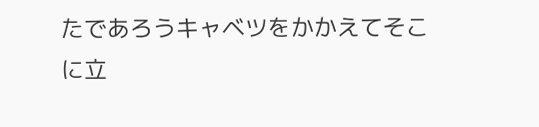たであろうキャベツをかかえてそこに立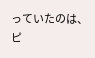っていたのは、 ピ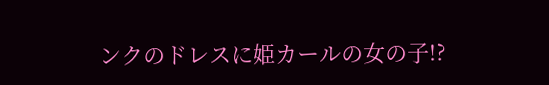ンクのドレスに姫カールの女の子!?